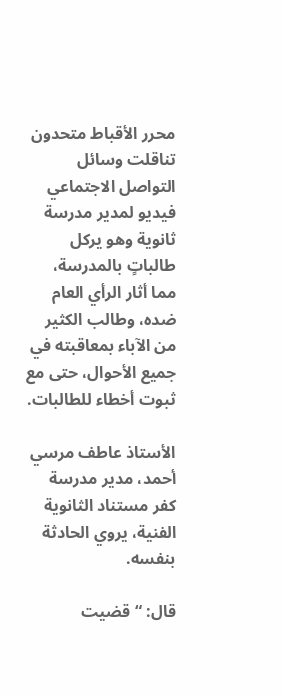محرر الأقباط متحدون
تناقلت وسائل التواصل الاجتماعي فيديو لمدير مدرسة ثانوية وهو يركل طالباتٍ بالمدرسة، مما أثار الرأي العام ضده، وطالب الكثير من الآباء بمعاقبته في جميع الأحوال، حتى مع ثبوت أخطاء للطالبات.

الأستاذ عاطف مرسي أحمد، مدير مدرسة كفر مستناد الثانوية الفنية، يروي الحادثة بنفسه.

قال: “قضيت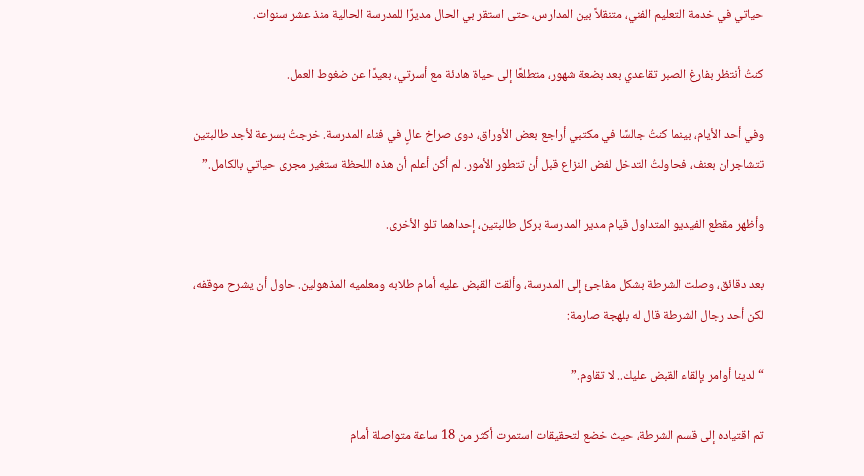حياتي في خدمة التعليم الفني، متنقلاً بين المدارس، حتى استقر بي الحال مديرًا للمدرسة الحالية منذ عشر سنوات.

كنتُ أنتظر بفارغ الصبر تقاعدي بعد بضعة شهور، متطلعًا إلى حياة هادئة مع أسرتي، بعيدًا عن ضغوط العمل.

وفي أحد الأيام، بينما كنتُ جالسًا في مكتبي أراجع بعض الأوراق، دوى صراخ عالٍ في فناء المدرسة. خرجتُ بسرعة لأجد طالبتين تتشاجران بعنف، فحاولتُ التدخل لفض النزاع قبل أن تتطور الأمور. لم أكن أعلم أن هذه اللحظة ستغير مجرى حياتي بالكامل.”

وأظهر مقطع الفيديو المتداول قيام مدير المدرسة بركل طالبتين، إحداهما تلو الأخرى.

بعد دقائق، وصلت الشرطة بشكل مفاجئ إلى المدرسة، وألقت القبض عليه أمام طلابه ومعلميه المذهولين. حاول أن يشرح موقفه، لكن أحد رجال الشرطة قال له بلهجة صارمة:

“لدينا أوامر بإلقاء القبض عليك.. لا تقاوم.”

تم اقتياده إلى قسم الشرطة، حيث خضع لتحقيقات استمرت أكثر من 18 ساعة متواصلة أمام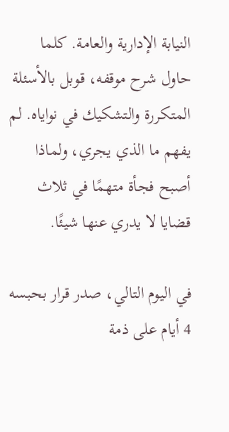النيابة الإدارية والعامة. كلما حاول شرح موقفه، قوبل بالأسئلة المتكررة والتشكيك في نواياه. لم يفهم ما الذي يجري، ولماذا أصبح فجأة متهمًا في ثلاث قضايا لا يدري عنها شيئًا.

في اليوم التالي، صدر قرار بحبسه 4 أيام على ذمة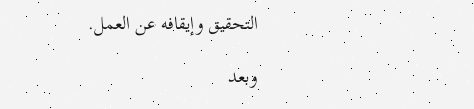التحقيق وإيقافه عن العمل.

وبعد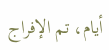أيام، تم الإفراج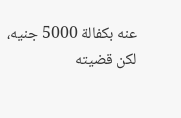عنه بكفالة 5000 جنيه، لكن قضيته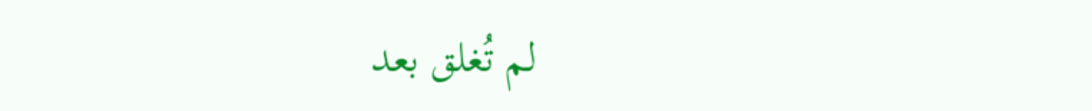لم تُغلق بعد